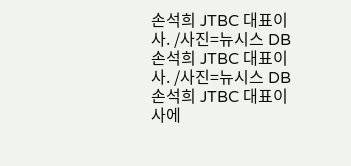손석희 JTBC 대표이사. /사진=뉴시스 DB
손석희 JTBC 대표이사. /사진=뉴시스 DB
손석희 JTBC 대표이사에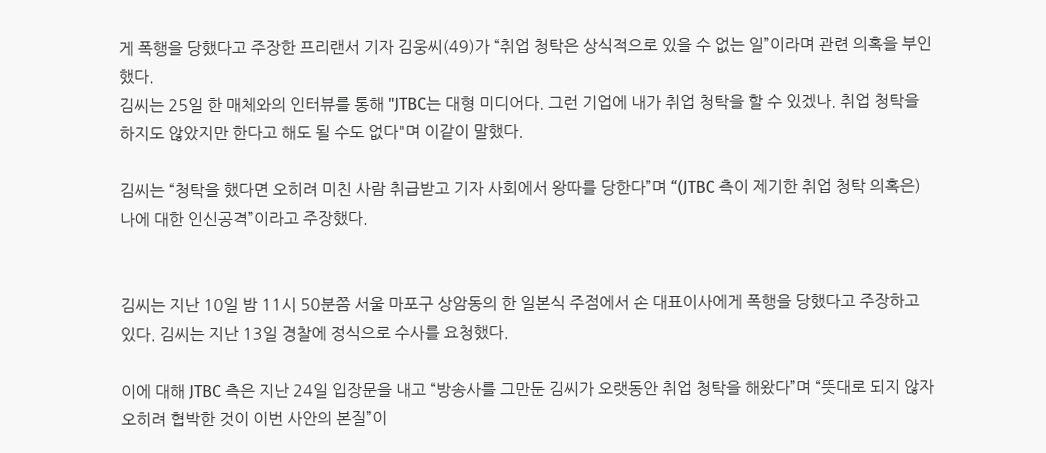게 폭행을 당했다고 주장한 프리랜서 기자 김웅씨(49)가 “취업 청탁은 상식적으로 있을 수 없는 일”이라며 관련 의혹을 부인했다.
김씨는 25일 한 매체와의 인터뷰를 통해 "JTBC는 대형 미디어다. 그런 기업에 내가 취업 청탁을 할 수 있겠나. 취업 청탁을 하지도 않았지만 한다고 해도 될 수도 없다"며 이같이 말했다.

김씨는 “청탁을 했다면 오히려 미친 사람 취급받고 기자 사회에서 왕따를 당한다”며 “(JTBC 측이 제기한 취업 청탁 의혹은) 나에 대한 인신공격”이라고 주장했다.


김씨는 지난 10일 밤 11시 50분쯤 서울 마포구 상암동의 한 일본식 주점에서 손 대표이사에게 폭행을 당했다고 주장하고 있다. 김씨는 지난 13일 경찰에 정식으로 수사를 요청했다.

이에 대해 JTBC 측은 지난 24일 입장문을 내고 “방송사를 그만둔 김씨가 오랫동안 취업 청탁을 해왔다”며 “뜻대로 되지 않자 오히려 협박한 것이 이번 사안의 본질”이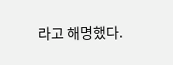라고 해명했다.